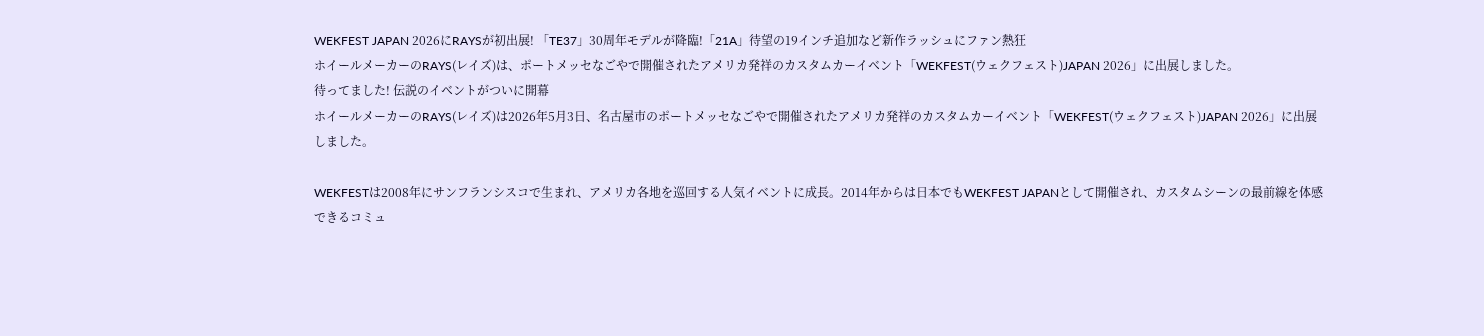WEKFEST JAPAN 2026にRAYSが初出展! 「TE37」30周年モデルが降臨!「21A」待望の19インチ追加など新作ラッシュにファン熱狂
ホイールメーカーのRAYS(レイズ)は、ポートメッセなごやで開催されたアメリカ発祥のカスタムカーイベント「WEKFEST(ウェクフェスト)JAPAN 2026」に出展しました。
待ってました! 伝説のイベントがついに開幕
ホイールメーカーのRAYS(レイズ)は2026年5月3日、名古屋市のポートメッセなごやで開催されたアメリカ発祥のカスタムカーイベント「WEKFEST(ウェクフェスト)JAPAN 2026」に出展しました。

WEKFESTは2008年にサンフランシスコで生まれ、アメリカ各地を巡回する人気イベントに成長。2014年からは日本でもWEKFEST JAPANとして開催され、カスタムシーンの最前線を体感できるコミュ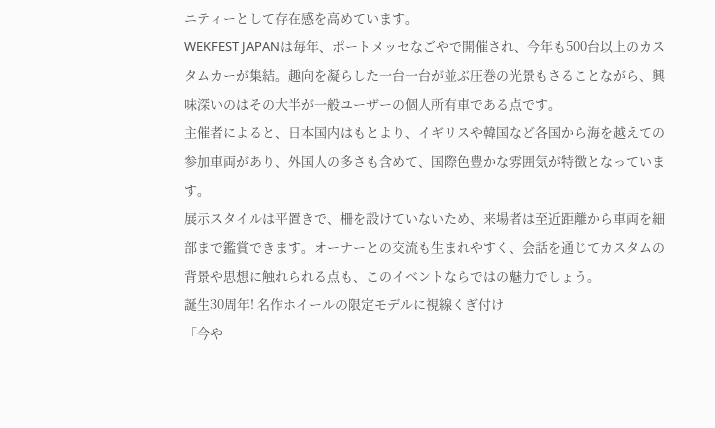ニティーとして存在感を高めています。
WEKFEST JAPANは毎年、ポートメッセなごやで開催され、今年も500台以上のカスタムカーが集結。趣向を凝らした一台一台が並ぶ圧巻の光景もさることながら、興味深いのはその大半が一般ユーザーの個人所有車である点です。
主催者によると、日本国内はもとより、イギリスや韓国など各国から海を越えての参加車両があり、外国人の多さも含めて、国際色豊かな雰囲気が特徴となっています。
展示スタイルは平置きで、柵を設けていないため、来場者は至近距離から車両を細部まで鑑賞できます。オーナーとの交流も生まれやすく、会話を通じてカスタムの背景や思想に触れられる点も、このイベントならではの魅力でしょう。
誕生30周年! 名作ホイールの限定モデルに視線くぎ付け
「今や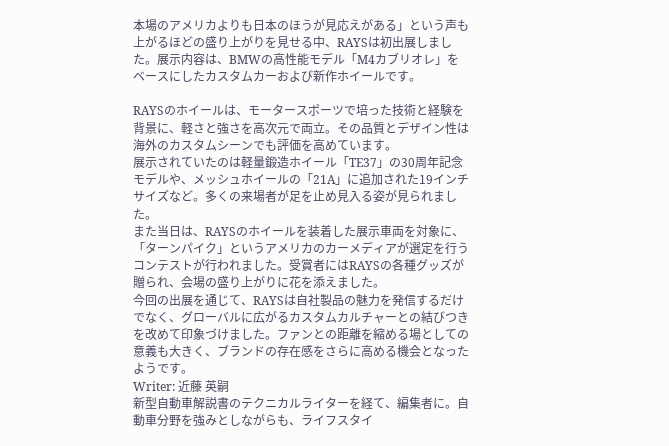本場のアメリカよりも日本のほうが見応えがある」という声も上がるほどの盛り上がりを見せる中、RAYSは初出展しました。展示内容は、BMWの高性能モデル「M4カブリオレ」をベースにしたカスタムカーおよび新作ホイールです。

RAYSのホイールは、モータースポーツで培った技術と経験を背景に、軽さと強さを高次元で両立。その品質とデザイン性は海外のカスタムシーンでも評価を高めています。
展示されていたのは軽量鍛造ホイール「TE37」の30周年記念モデルや、メッシュホイールの「21A」に追加された19インチサイズなど。多くの来場者が足を止め見入る姿が見られました。
また当日は、RAYSのホイールを装着した展示車両を対象に、「ターンパイク」というアメリカのカーメディアが選定を行うコンテストが行われました。受賞者にはRAYSの各種グッズが贈られ、会場の盛り上がりに花を添えました。
今回の出展を通じて、RAYSは自社製品の魅力を発信するだけでなく、グローバルに広がるカスタムカルチャーとの結びつきを改めて印象づけました。ファンとの距離を縮める場としての意義も大きく、ブランドの存在感をさらに高める機会となったようです。
Writer: 近藤 英嗣
新型自動車解説書のテクニカルライターを経て、編集者に。自動車分野を強みとしながらも、ライフスタイ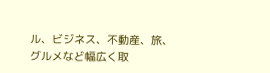ル、ビジネス、不動産、旅、グルメなど幅広く取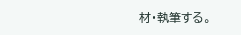材・執筆する。